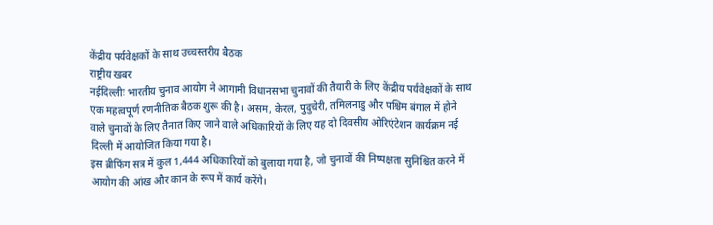केंद्रीय पर्यवेक्षकों के साथ उच्चस्तरीय बैठक
राष्ट्रीय खबर
नईदिल्लीः भारतीय चुनाव आयोग ने आगामी विधानसभा चुनावों की तैयारी के लिए केंद्रीय पर्यवेक्षकों के साथ एक महत्वपूर्ण रणनीतिक बैठक शुरू की है। असम, केरल, पुदुचेरी, तमिलनाडु और पश्चिम बंगाल में होने वाले चुनावों के लिए तैनात किए जाने वाले अधिकारियों के लिए यह दो दिवसीय ओरिएंटेशन कार्यक्रम नई दिल्ली में आयोजित किया गया है।
इस ब्रीफिंग सत्र में कुल 1,444 अधिकारियों को बुलाया गया है, जो चुनावों की निष्पक्षता सुनिश्चित करने में आयोग की आंख और कान के रूप में कार्य करेंगे।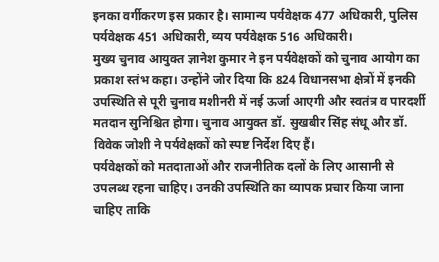इनका वर्गीकरण इस प्रकार है। सामान्य पर्यवेक्षक 477 अधिकारी, पुलिस पर्यवेक्षक 451 अधिकारी, व्यय पर्यवेक्षक 516 अधिकारी।
मुख्य चुनाव आयुक्त ज्ञानेश कुमार ने इन पर्यवेक्षकों को चुनाव आयोग का प्रकाश स्तंभ कहा। उन्होंने जोर दिया कि 824 विधानसभा क्षेत्रों में इनकी उपस्थिति से पूरी चुनाव मशीनरी में नई ऊर्जा आएगी और स्वतंत्र व पारदर्शी मतदान सुनिश्चित होगा। चुनाव आयुक्त डॉ. सुखबीर सिंह संधू और डॉ. विवेक जोशी ने पर्यवेक्षकों को स्पष्ट निर्देश दिए हैं।
पर्यवेक्षकों को मतदाताओं और राजनीतिक दलों के लिए आसानी से उपलब्ध रहना चाहिए। उनकी उपस्थिति का व्यापक प्रचार किया जाना चाहिए ताकि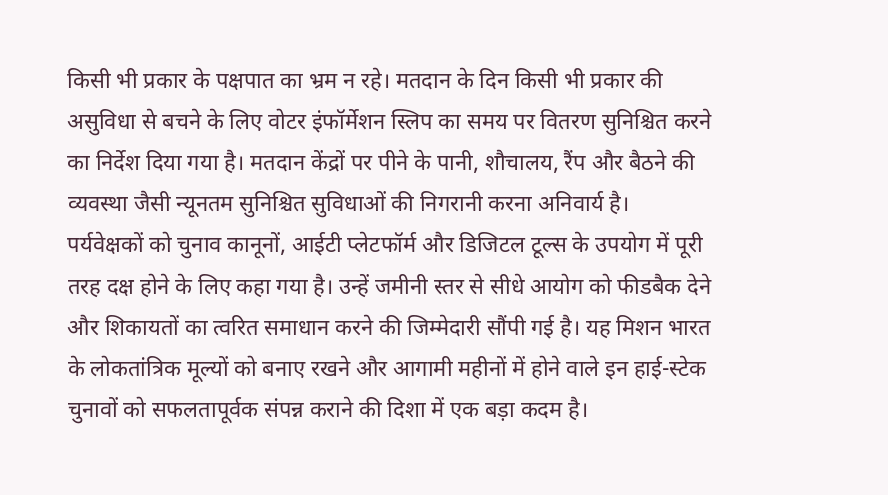किसी भी प्रकार के पक्षपात का भ्रम न रहे। मतदान के दिन किसी भी प्रकार की असुविधा से बचने के लिए वोटर इंफॉर्मेशन स्लिप का समय पर वितरण सुनिश्चित करने का निर्देश दिया गया है। मतदान केंद्रों पर पीने के पानी, शौचालय, रैंप और बैठने की व्यवस्था जैसी न्यूनतम सुनिश्चित सुविधाओं की निगरानी करना अनिवार्य है।
पर्यवेक्षकों को चुनाव कानूनों, आईटी प्लेटफॉर्म और डिजिटल टूल्स के उपयोग में पूरी तरह दक्ष होने के लिए कहा गया है। उन्हें जमीनी स्तर से सीधे आयोग को फीडबैक देने और शिकायतों का त्वरित समाधान करने की जिम्मेदारी सौंपी गई है। यह मिशन भारत के लोकतांत्रिक मूल्यों को बनाए रखने और आगामी महीनों में होने वाले इन हाई-स्टेक चुनावों को सफलतापूर्वक संपन्न कराने की दिशा में एक बड़ा कदम है।